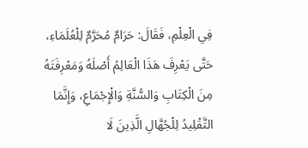فِي الْعِلْمِ، فَقَالَ: حَرَامٌ مُحَرَّمٌ لِلْعُلَمَاءِ، حَتَّى يَعْرِفَ هَذَا الْعَالِمُ أَصْلَهُ وَمَعْرِفَتَهُ مِنَ الْكِتَابِ وَالسُّنَّةِ وَالْإِجْمَاعِ، وَإِنَّمَا التَّقْلِيدُ لِلْجُهَّالِ الَّذِينَ لَا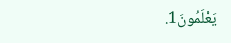يَعْلَمُونَ1.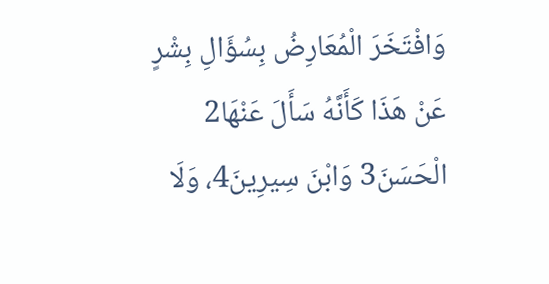وَافْتَخَرَ الْمُعَارِضُ بِسُؤَالِ بِشْرٍ عَنْ هَذَا كَأَنَّهُ سَأَلَ عَنْهَا2 الْحَسَنَ3 وَابْنَ سِيرِينَ4، وَلَا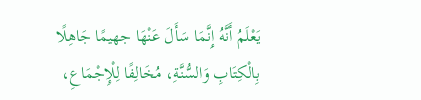يَعْلَمُ أَنَّهُ إِنَّمَا سَأَلَ عَنْهَا جهيمًا جَاهِلًا بِالْكِتَابِ وَالسُّنَّةِ، مُخَالِفًا لِلْإِجْمَاعِ،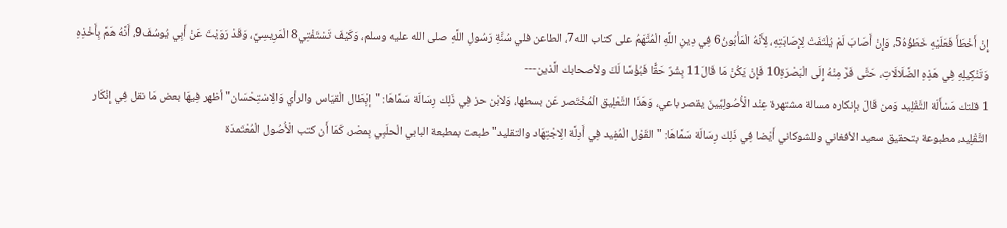إِنْ أَخْطَأَ فَعَلَيْهِ خَطَؤُهُ5، وَإِنْ أَصَابَ لَمْ يُلْتَفَتْ لِإِصَابَتِهِ، لِأَنَّهُ الْمَأْبُونُ6 فِي دِينِ اللَّهِ الْمُتَّهَمُ على كتاب الله7، الطاعن فلي سُنَّةِ رَسُولِ اللَّهِ صلى الله عليه وسلم، وَكَيْفَ تَسْتَفْتِي8 الْمَرِيسِيَّ، وَقَدْ رَوَيْتَ عَنْ أَبِي يُوسُفَ9، أَنَّهُ هَمَّ بِأَخْذِهِ وَتَنْكِيلِهِ فِي هَذِهِ الضَّلَالَاتِ، حَتَّى فَرَّ مِنْهُ إِلَى الْبَصْرَةِ10 فَإِنْ يَكُنْ مَا قَالَ11 بِشْرٌ حَقًّا فَبُؤْسًا لَكَ ولأصحابك الَّذين---
1 قلتك مَسْأَلَة التَّقْلِيد وَمن قَالَ بإنكاره مسالة مشتهرة عِنْد الْأُصُولِيِّينَ يقصر باعي، وَهَذَا التَّعْلِيق الْمُخْتَصر عَن بسطها، وَلابْن حز فِي ذَلِك رِسَالَة سَمَّاهَا: "إبِْطَال الْقيَاس والرأي وَالِاسْتِحْسَان" أظهر فِيهَا بعض مَا نقل فِي إِنْكَار التَّقْلِيد، مطبوعة بتحقيق سعيد الأفغاني وللشوكاني أَيْضا فِي ذَلِك رِسَالَة سَمَّاهَا: "القَوْل الْمُفِيد فِي أَدِلَّة الِاجْتِهَاد والتقليد" طبعت بمطبعة البابي الْحلَبِي بِمصْر، كَمَا أَن كتب الْأُصُول الْمُعْتَمدَة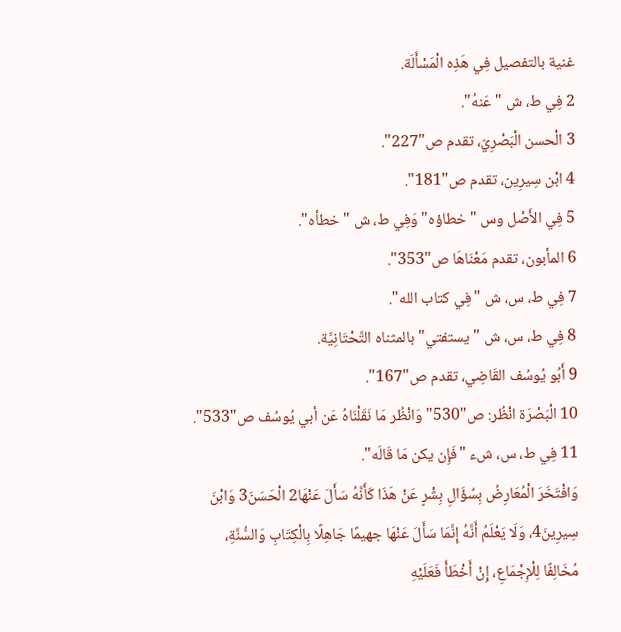غنية بالتفصيل فِي هَذِه الْمَسْأَلَة.
2 فِي ط، ش "عَنهُ".
3 الْحسن الْبَصْرِيّ، تقدم ص"227".
4 ابْن سِيرِين، تقدم ص"181".
5 فِي الأَصْل وس "خطاؤه" وَفِي ط، ش "خطأه".
6 المأبون، تقدم مَعْنَاهَا ص"353".
7 فِي ط، س، ش "فِي كتاب الله".
8 فِي ط، س، ش "يستفتي" بالمثناه التَّحْتَانِيَّة.
9 أَبُو يُوسُف القَاضِي، تقدم ص"167".
10 الْبَصْرَة انْظُر: ص"530" وَانْظُر مَا نَقَلْنَاهُ عَن أبي يُوسُف ص"533".
11 فِي ط، س، شء "فَإِن يكن مَا قَالَه".
وَافْتَخَرَ الْمُعَارِضُ بِسُؤَالِ بِشْرٍ عَنْ هَذَا كَأَنَّهُ سَأَلَ عَنْهَا2 الْحَسَنَ3 وَابْنَ سِيرِينَ4، وَلَا يَعْلَمُ أَنَّهُ إِنَّمَا سَأَلَ عَنْهَا جهيمًا جَاهِلًا بِالْكِتَابِ وَالسُّنَّةِ، مُخَالِفًا لِلْإِجْمَاعِ، إِنْ أَخْطَأَ فَعَلَيْهِ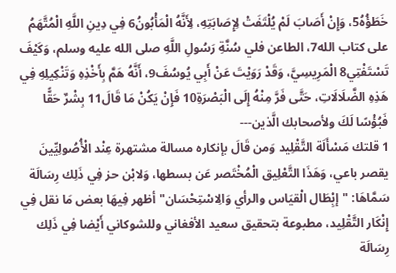خَطَؤُهُ5، وَإِنْ أَصَابَ لَمْ يُلْتَفَتْ لِإِصَابَتِهِ، لِأَنَّهُ الْمَأْبُونُ6 فِي دِينِ اللَّهِ الْمُتَّهَمُ على كتاب الله7، الطاعن فلي سُنَّةِ رَسُولِ اللَّهِ صلى الله عليه وسلم، وَكَيْفَ تَسْتَفْتِي8 الْمَرِيسِيَّ، وَقَدْ رَوَيْتَ عَنْ أَبِي يُوسُفَ9، أَنَّهُ هَمَّ بِأَخْذِهِ وَتَنْكِيلِهِ فِي هَذِهِ الضَّلَالَاتِ، حَتَّى فَرَّ مِنْهُ إِلَى الْبَصْرَةِ10 فَإِنْ يَكُنْ مَا قَالَ11 بِشْرٌ حَقًّا فَبُؤْسًا لَكَ ولأصحابك الَّذين---
1 قلتك مَسْأَلَة التَّقْلِيد وَمن قَالَ بإنكاره مسالة مشتهرة عِنْد الْأُصُولِيِّينَ يقصر باعي، وَهَذَا التَّعْلِيق الْمُخْتَصر عَن بسطها، وَلابْن حز فِي ذَلِك رِسَالَة سَمَّاهَا: "إبِْطَال الْقيَاس والرأي وَالِاسْتِحْسَان" أظهر فِيهَا بعض مَا نقل فِي إِنْكَار التَّقْلِيد، مطبوعة بتحقيق سعيد الأفغاني وللشوكاني أَيْضا فِي ذَلِك رِسَالَة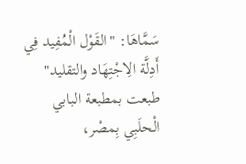سَمَّاهَا: "القَوْل الْمُفِيد فِي أَدِلَّة الِاجْتِهَاد والتقليد" طبعت بمطبعة البابي الْحلَبِي بِمصْر،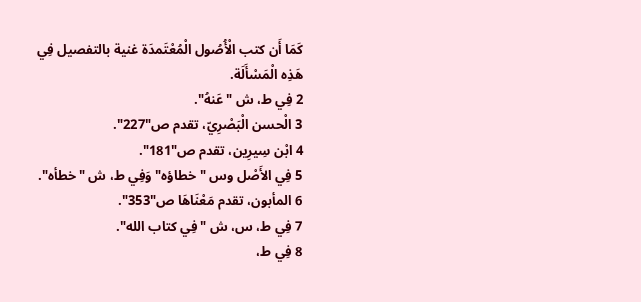كَمَا أَن كتب الْأُصُول الْمُعْتَمدَة غنية بالتفصيل فِي هَذِه الْمَسْأَلَة.
2 فِي ط، ش "عَنهُ".
3 الْحسن الْبَصْرِيّ، تقدم ص"227".
4 ابْن سِيرِين، تقدم ص"181".
5 فِي الأَصْل وس "خطاؤه" وَفِي ط، ش "خطأه".
6 المأبون، تقدم مَعْنَاهَا ص"353".
7 فِي ط، س، ش "فِي كتاب الله".
8 فِي ط،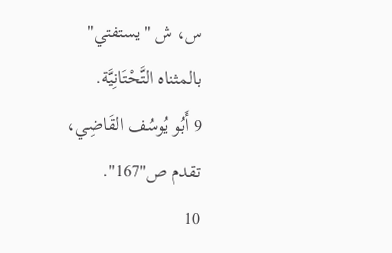س، ش "يستفتي" بالمثناه التَّحْتَانِيَّة.
9 أَبُو يُوسُف القَاضِي، تقدم ص"167".
10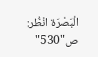الْبَصْرَة انْظُر: ص"530"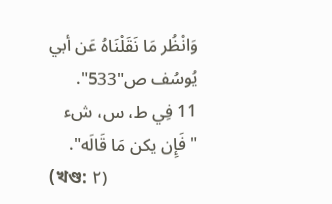وَانْظُر مَا نَقَلْنَاهُ عَن أبي يُوسُف ص"533".
11 فِي ط، س، شء "فَإِن يكن مَا قَالَه".
(খণ্ড: ٢)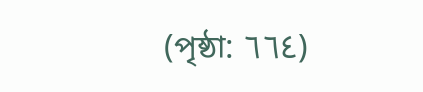(পৃষ্ঠা: ٦٦٤)